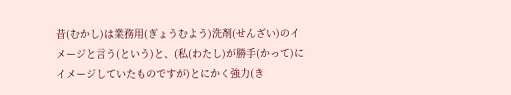昔(むかし)は業務用(ぎょうむよう)洗剤(せんざい)のイメージと言う(という)と、(私(わたし)が勝手(かって)にイメージしていたものですが)とにかく強力(き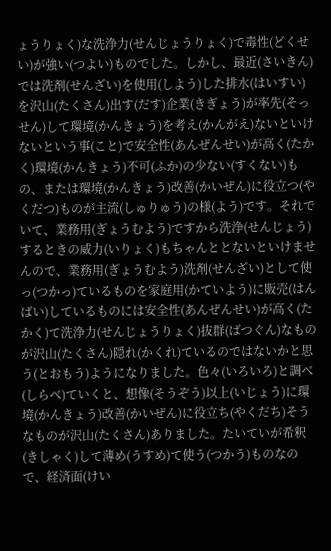ょうりょく)な洗浄力(せんじょうりょく)で毒性(どくせい)が強い(つよい)ものでした。しかし、最近(さいきん)では洗剤(せんざい)を使用(しよう)した排水(はいすい)を沢山(たくさん)出す(だす)企業(きぎょう)が率先(そっせん)して環境(かんきょう)を考え(かんがえ)ないといけないという事(こと)で安全性(あんぜんせい)が高く(たかく)環境(かんきょう)不可(ふか)の少ない(すくない)もの、または環境(かんきょう)改善(かいぜん)に役立つ(やくだつ)ものが主流(しゅりゅう)の様(よう)です。それでいて、業務用(ぎょうむよう)ですから洗浄(せんじょう)するときの威力(いりょく)もちゃんととないといけませんので、業務用(ぎょうむよう)洗剤(せんざい)として使っ(つかっ)ているものを家庭用(かていよう)に販売(はんばい)しているものには安全性(あんぜんせい)が高く(たかく)て洗浄力(せんじょうりょく)抜群(ばつぐん)なものが沢山(たくさん)隠れ(かくれ)ているのではないかと思う(とおもう)ようになりました。色々(いろいろ)と調べ(しらべ)ていくと、想像(そうぞう)以上(いじょう)に環境(かんきょう)改善(かいぜん)に役立ち(やくだち)そうなものが沢山(たくさん)ありました。たいていが希釈(きしゃく)して薄め(うすめ)て使う(つかう)ものなので、経済面(けい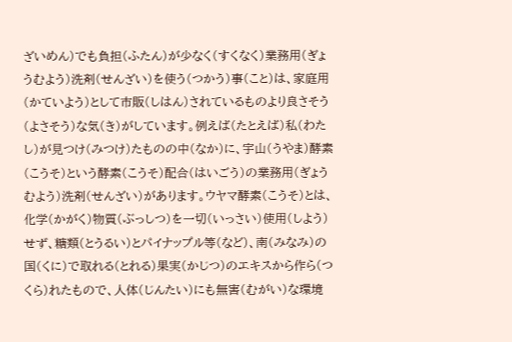ざいめん)でも負担(ふたん)が少なく(すくなく)業務用(ぎょうむよう)洗剤(せんざい)を使う(つかう)事(こと)は、家庭用(かていよう)として市販(しはん)されているものより良さそう(よさそう)な気(き)がしています。例えば(たとえば)私(わたし)が見つけ(みつけ)たものの中(なか)に、宇山(うやま)酵素(こうそ)という酵素(こうそ)配合(はいごう)の業務用(ぎょうむよう)洗剤(せんざい)があります。ウヤマ酵素(こうそ)とは、化学(かがく)物質(ぶっしつ)を一切(いっさい)使用(しよう)せず、糖類(とうるい)とパイナップル等(など)、南(みなみ)の国(くに)で取れる(とれる)果実(かじつ)のエキスから作ら(つくら)れたもので、人体(じんたい)にも無害(むがい)な環境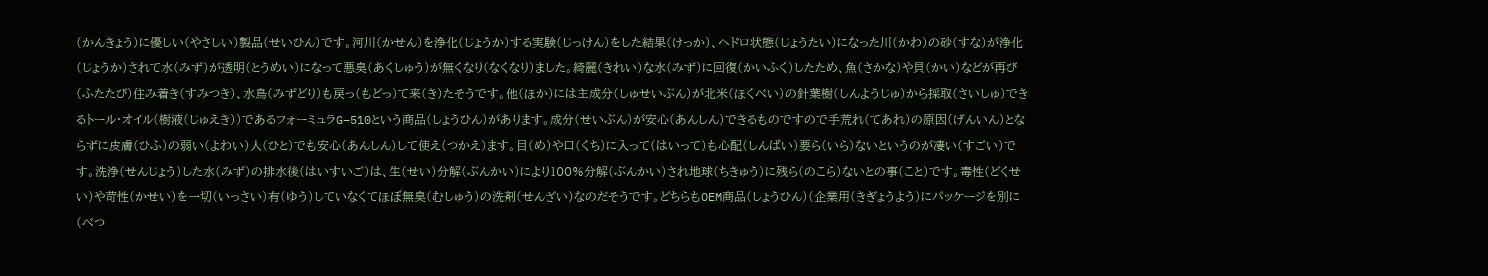(かんきょう)に優しい(やさしい)製品(せいひん)です。河川(かせん)を浄化(じょうか)する実験(じっけん)をした結果(けっか)、ヘドロ状態(じょうたい)になった川(かわ)の砂(すな)が浄化(じょうか)されて水(みず)が透明(とうめい)になって悪臭(あくしゅう)が無くなり(なくなり)ました。綺麗(きれい)な水(みず)に回復(かいふく)したため、魚(さかな)や貝(かい)などが再び(ふたたび)住み着き(すみつき)、水鳥(みずどり)も戻っ(もどっ)て来(き)たそうです。他(ほか)には主成分(しゅせいぶん)が北米(ほくべい)の針葉樹(しんようじゅ)から採取(さいしゅ)できるトール・オイル(樹液(じゅえき))であるフォーミュラG−510という商品(しょうひん)があります。成分(せいぶん)が安心(あんしん)できるものですので手荒れ(てあれ)の原因(げんいん)とならずに皮膚(ひふ)の弱い(よわい)人(ひと)でも安心(あんしん)して使え(つかえ)ます。目(め)や口(くち)に入って(はいって)も心配(しんぱい)要ら(いら)ないというのが凄い(すごい)です。洗浄(せんじょう)した水(みず)の排水後(はいすいご)は、生(せい)分解(ぶんかい)により100%分解(ぶんかい)され地球(ちきゅう)に残ら(のこら)ないとの事(こと)です。毒性(どくせい)や苛性(かせい)を一切(いっさい)有(ゆう)していなくてほぼ無臭(むしゅう)の洗剤(せんざい)なのだそうです。どちらもOEM商品(しょうひん)(企業用(きぎょうよう)にパッケージを別に(べつ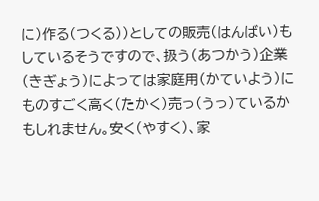に)作る(つくる))としての販売(はんばい)もしているそうですので、扱う(あつかう)企業(きぎょう)によっては家庭用(かていよう)にものすごく高く(たかく)売っ(うっ)ているかもしれません。安く(やすく)、家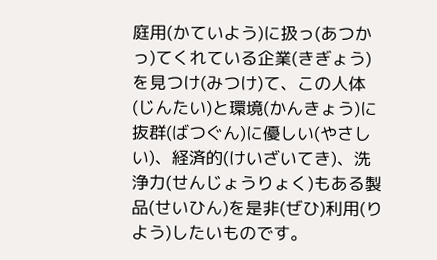庭用(かていよう)に扱っ(あつかっ)てくれている企業(きぎょう)を見つけ(みつけ)て、この人体(じんたい)と環境(かんきょう)に抜群(ばつぐん)に優しい(やさしい)、経済的(けいざいてき)、洗浄力(せんじょうりょく)もある製品(せいひん)を是非(ぜひ)利用(りよう)したいものです。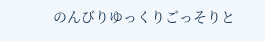のんびりゆっくりごっそりと